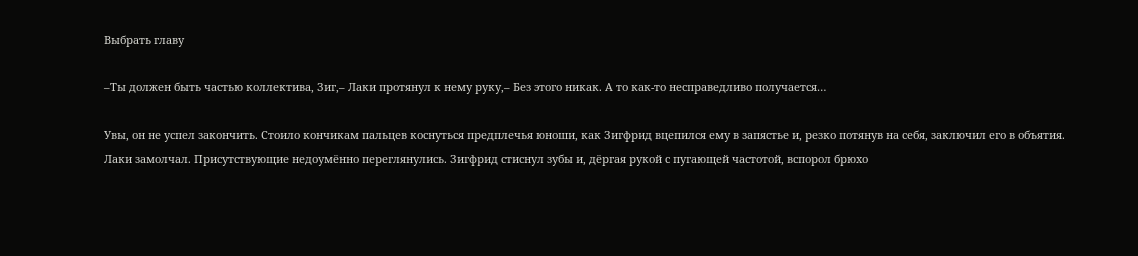Выбрать главу

–Ты должен быть частью коллектива, Зиг,– Лаки протянул к нему руку,– Без этого никак. А то как-то несправедливо получается…

Увы, он не успел закончить. Стоило кончикам пальцев коснуться предплечья юноши, как Зигфрид вцепился ему в запястье и, резко потянув на себя, заключил его в объятия. Лаки замолчал. Присутствующие недоумённо переглянулись. Зигфрид стиснул зубы и, дёргая рукой с пугающей частотой, вспорол брюхо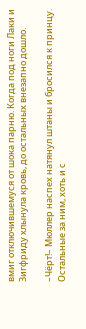вмиг отключившемуся от шока парню. Когда под ноги Лаки и Зигфриду хлынула кровь, до остальных внезапно дошло.

–Чёрт!– Мюллер наспех натянул штаны и бросился к принцу. Остальные за ним, хоть и с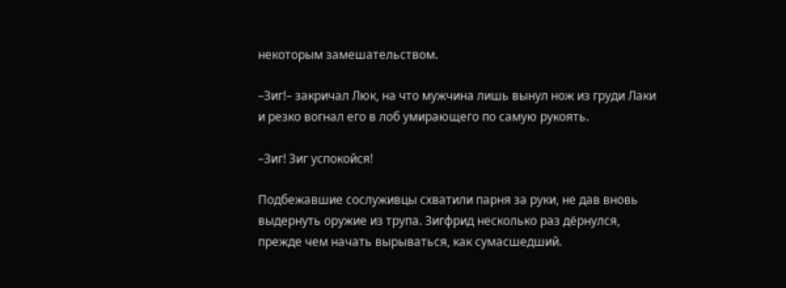некоторым замешательством.

–Зиг!– закричал Люк, на что мужчина лишь вынул нож из груди Лаки и резко вогнал его в лоб умирающего по самую рукоять.

–Зиг! Зиг успокойся!

Подбежавшие сослуживцы схватили парня за руки, не дав вновь выдернуть оружие из трупа. Зигфрид несколько раз дёрнулся, прежде чем начать вырываться, как сумасшедший.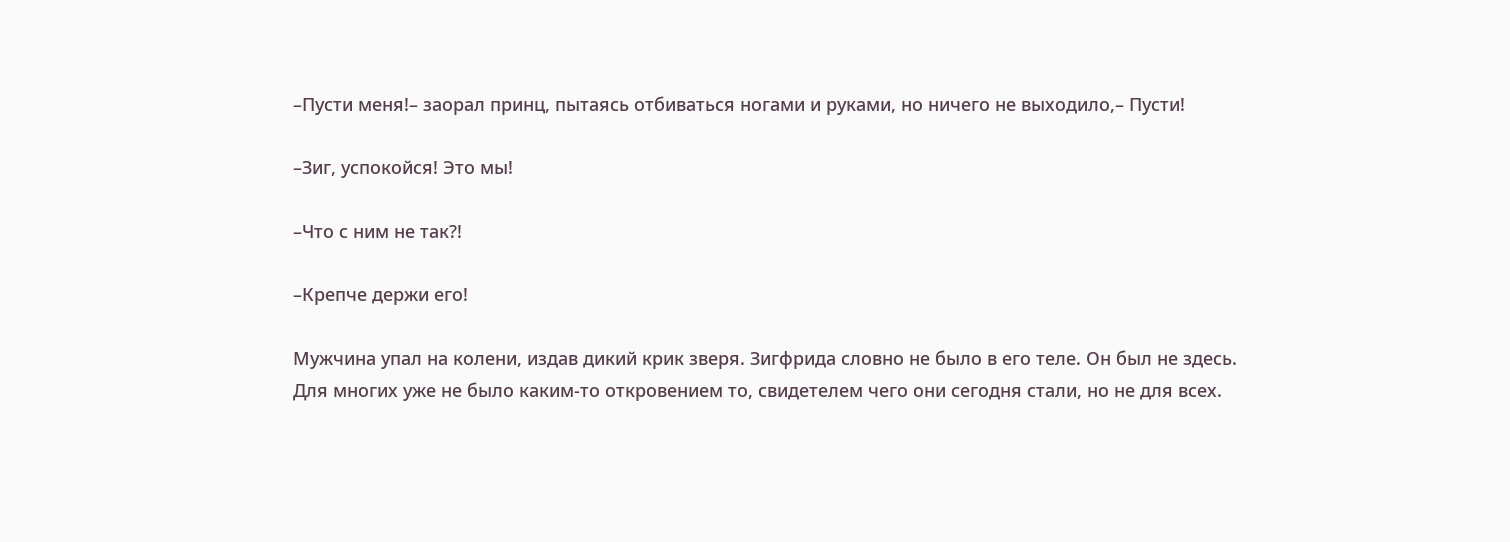–Пусти меня!– заорал принц, пытаясь отбиваться ногами и руками, но ничего не выходило,– Пусти!

–Зиг, успокойся! Это мы!

–Что с ним не так?!

–Крепче держи его!

Мужчина упал на колени, издав дикий крик зверя. Зигфрида словно не было в его теле. Он был не здесь. Для многих уже не было каким-то откровением то, свидетелем чего они сегодня стали, но не для всех.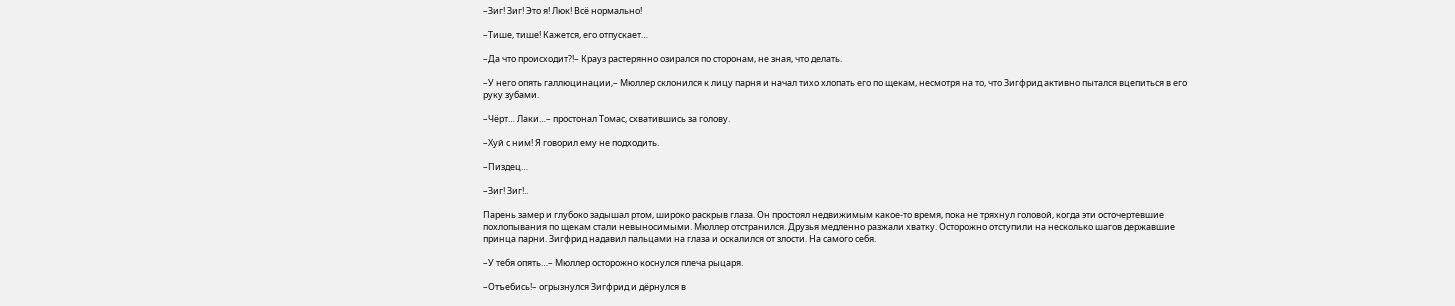–Зиг! Зиг! Это я! Люк! Всё нормально!

–Тише, тише! Кажется, его отпускает…

–Да что происходит?!– Крауз растерянно озирался по сторонам, не зная, что делать.

–У него опять галлюцинации,– Мюллер склонился к лицу парня и начал тихо хлопать его по щекам, несмотря на то, что Зигфрид активно пытался вцепиться в его руку зубами.

–Чёрт… Лаки…– простонал Томас, схватившись за голову.

–Хуй с ним! Я говорил ему не подходить.

–Пиздец…

–Зиг! Зиг!..

Парень замер и глубоко задышал ртом, широко раскрыв глаза. Он простоял недвижимым какое-то время, пока не тряхнул головой, когда эти осточертевшие похлопывания по щекам стали невыносимыми. Мюллер отстранился. Друзья медленно разжали хватку. Осторожно отступили на несколько шагов державшие принца парни. Зигфрид надавил пальцами на глаза и оскалился от злости. На самого себя.

–У тебя опять…– Мюллер осторожно коснулся плеча рыцаря.

–Отъебись!– огрызнулся Зигфрид и дёрнулся в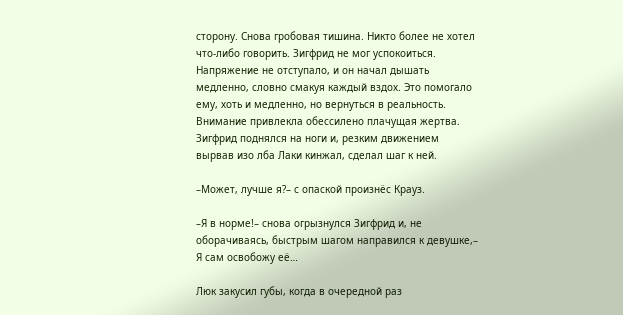сторону. Снова гробовая тишина. Никто более не хотел что-либо говорить. Зигфрид не мог успокоиться. Напряжение не отступало, и он начал дышать медленно, словно смакуя каждый вздох. Это помогало ему, хоть и медленно, но вернуться в реальность. Внимание привлекла обессилено плачущая жертва. Зигфрид поднялся на ноги и, резким движением вырвав изо лба Лаки кинжал, сделал шаг к ней.

–Может, лучше я?– с опаской произнёс Крауз.

–Я в норме!– снова огрызнулся Зигфрид и, не оборачиваясь, быстрым шагом направился к девушке,– Я сам освобожу её…

Люк закусил губы, когда в очередной раз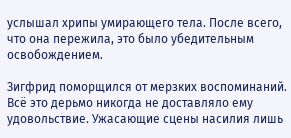услышал хрипы умирающего тела. После всего, что она пережила, это было убедительным освобождением.

Зигфрид поморщился от мерзких воспоминаний. Всё это дерьмо никогда не доставляло ему удовольствие. Ужасающие сцены насилия лишь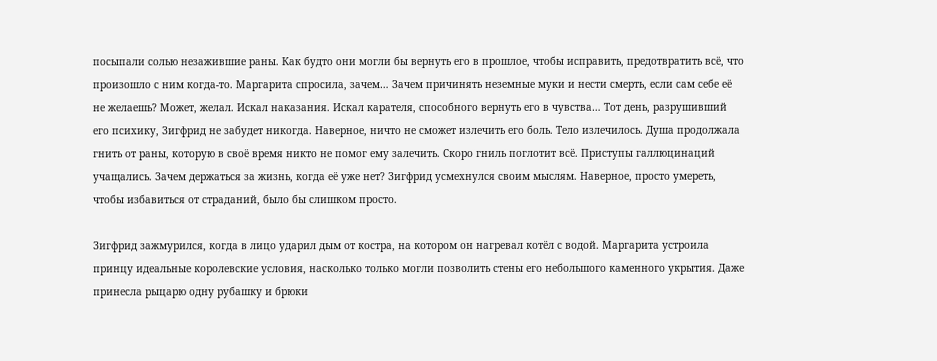посыпали солью незажившие раны. Как будто они могли бы вернуть его в прошлое, чтобы исправить, предотвратить всё, что произошло с ним когда-то. Маргарита спросила, зачем… Зачем причинять неземные муки и нести смерть, если сам себе её не желаешь? Может, желал. Искал наказания. Искал карателя, способного вернуть его в чувства… Тот день, разрушивший его психику, Зигфрид не забудет никогда. Наверное, ничто не сможет излечить его боль. Тело излечилось. Душа продолжала гнить от раны, которую в своё время никто не помог ему залечить. Скоро гниль поглотит всё. Приступы галлюцинаций учащались. Зачем держаться за жизнь, когда её уже нет? Зигфрид усмехнулся своим мыслям. Наверное, просто умереть, чтобы избавиться от страданий, было бы слишком просто.

Зигфрид зажмурился, когда в лицо ударил дым от костра, на котором он нагревал котёл с водой. Маргарита устроила принцу идеальные королевские условия, насколько только могли позволить стены его небольшого каменного укрытия. Даже принесла рыцарю одну рубашку и брюки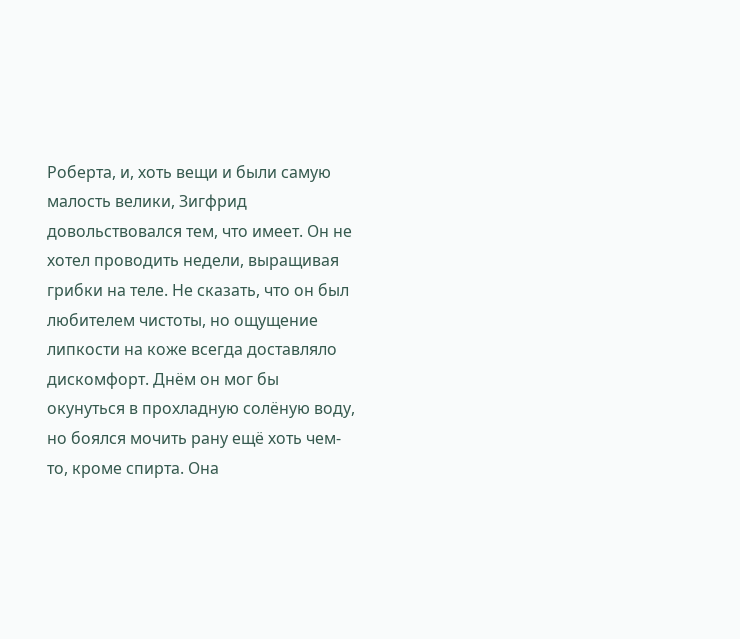Роберта, и, хоть вещи и были самую малость велики, Зигфрид довольствовался тем, что имеет. Он не хотел проводить недели, выращивая грибки на теле. Не сказать, что он был любителем чистоты, но ощущение липкости на коже всегда доставляло дискомфорт. Днём он мог бы окунуться в прохладную солёную воду, но боялся мочить рану ещё хоть чем-то, кроме спирта. Она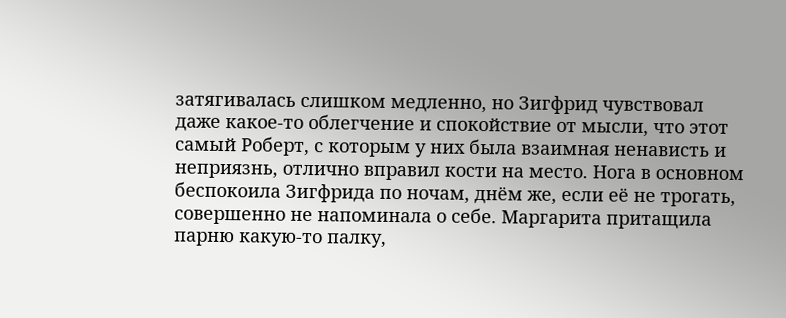затягивалась слишком медленно, но Зигфрид чувствовал даже какое-то облегчение и спокойствие от мысли, что этот самый Роберт, с которым у них была взаимная ненависть и неприязнь, отлично вправил кости на место. Нога в основном беспокоила Зигфрида по ночам, днём же, если её не трогать, совершенно не напоминала о себе. Маргарита притащила парню какую-то палку,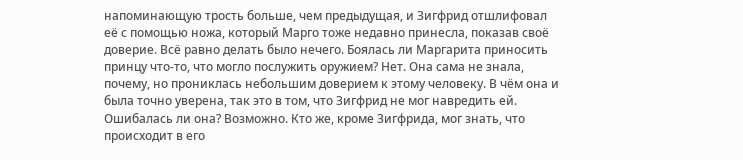напоминающую трость больше, чем предыдущая, и Зигфрид отшлифовал её с помощью ножа, который Марго тоже недавно принесла, показав своё доверие. Всё равно делать было нечего. Боялась ли Маргарита приносить принцу что-то, что могло послужить оружием? Нет. Она сама не знала, почему, но прониклась небольшим доверием к этому человеку. В чём она и была точно уверена, так это в том, что Зигфрид не мог навредить ей. Ошибалась ли она? Возможно. Кто же, кроме Зигфрида, мог знать, что происходит в его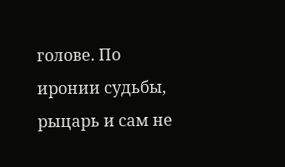голове. По иронии судьбы, рыцарь и сам не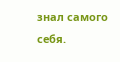знал самого себя.